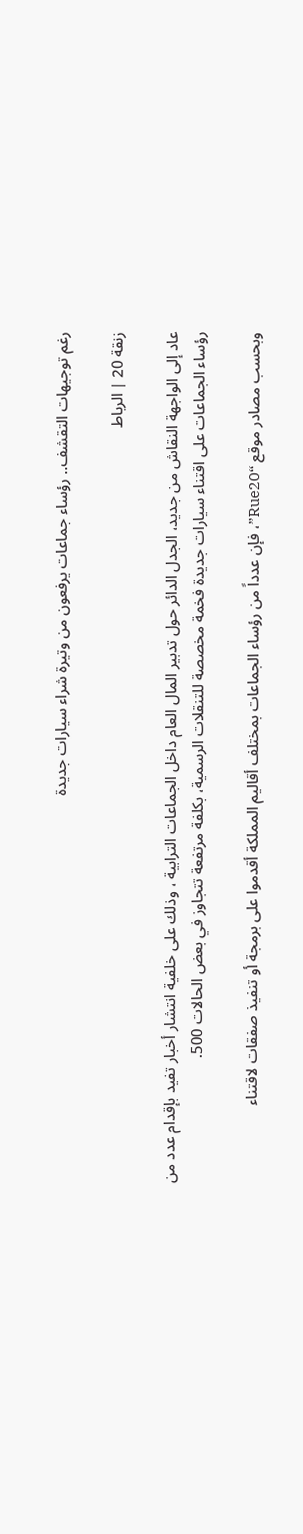رغم توجيهات التقشف.. رؤساء جماعات يرفعون من وتيرة شراء سيارات جديدة

زنقة 20 | الرباط

عاد إلى الواجهة النقاش من جديد، الجدل الدائر حول تدبير المال العام داخل الجماعات الترابية ، وذلك على خلفية انتشار أخبار تفيد بإقدام عدد من رؤساء الجماعات على اقتناء سيارات جديدة فخمة مخصصة للتنقلات الرسمية، بكلفة مرتفعة تتجاوز في بعض الحالات 500.

وبحسب مصادر موقع “Rue20”، فإن عدداً من رؤساء الجماعات بمختلف أقاليم المملكة أقدموا على برمجة أو تنفيذ صفقات لاقتناء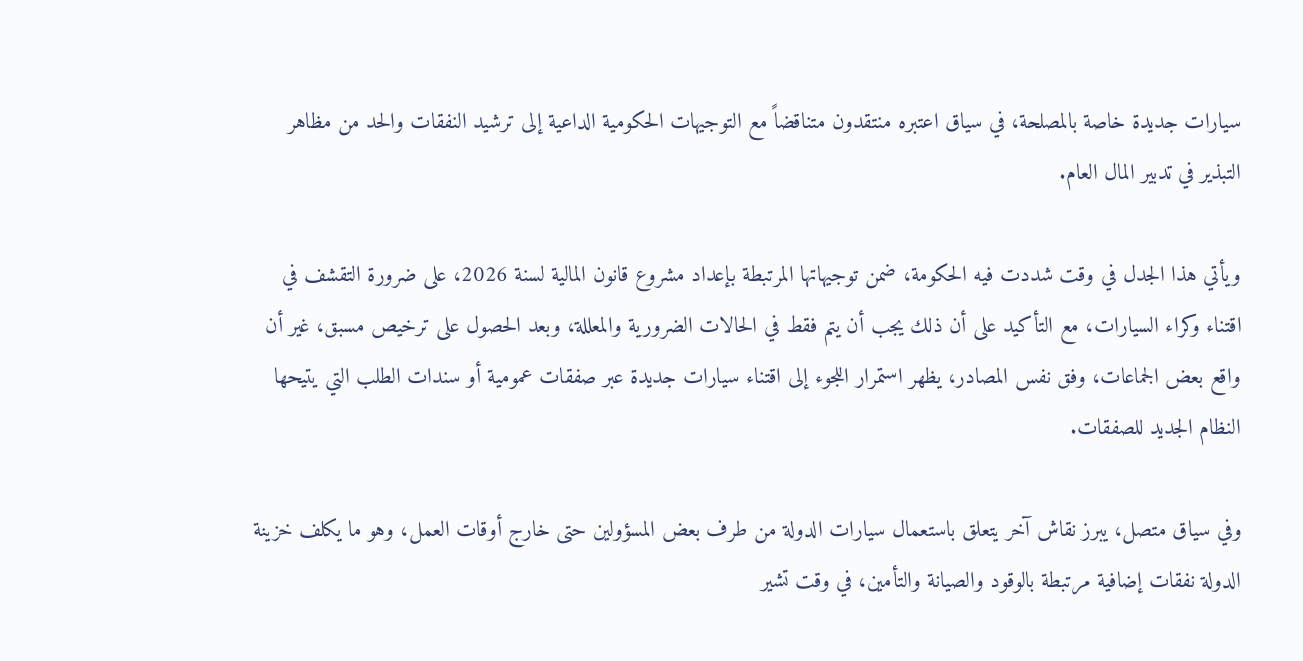سيارات جديدة خاصة بالمصلحة، في سياق اعتبره منتقدون متناقضاً مع التوجيهات الحكومية الداعية إلى ترشيد النفقات والحد من مظاهر التبذير في تدبير المال العام.

ويأتي هذا الجدل في وقت شددت فيه الحكومة، ضمن توجيهاتها المرتبطة بإعداد مشروع قانون المالية لسنة 2026، على ضرورة التقشف في اقتناء وكراء السيارات، مع التأكيد على أن ذلك يجب أن يتم فقط في الحالات الضرورية والمعللة، وبعد الحصول على ترخيص مسبق، غير أن واقع بعض الجماعات، وفق نفس المصادر، يظهر استمرار اللجوء إلى اقتناء سيارات جديدة عبر صفقات عمومية أو سندات الطلب التي يتيحها النظام الجديد للصفقات.

وفي سياق متصل، يبرز نقاش آخر يتعلق باستعمال سيارات الدولة من طرف بعض المسؤولين حتى خارج أوقات العمل، وهو ما يكلف خزينة الدولة نفقات إضافية مرتبطة بالوقود والصيانة والتأمين، في وقت تشير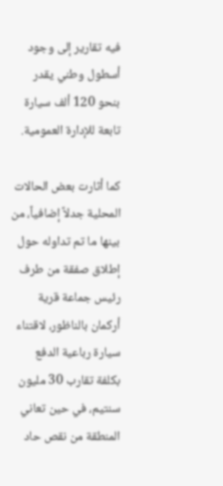فيه تقارير إلى وجود أسطول وطني يقدر بنحو 120 ألف سيارة تابعة للإدارة العمومية.

كما أثارت بعض الحالات المحلية جدلاً إضافياً، من بينها ما تم تداوله حول إطلاق صفقة من طرف رئيس جماعة قرية أركمان بالناظور، لاقتناء سيارة رباعية الدفع بكلفة تقارب 30 مليون سنتيم، في حين تعاني المنطقة من نقص حاد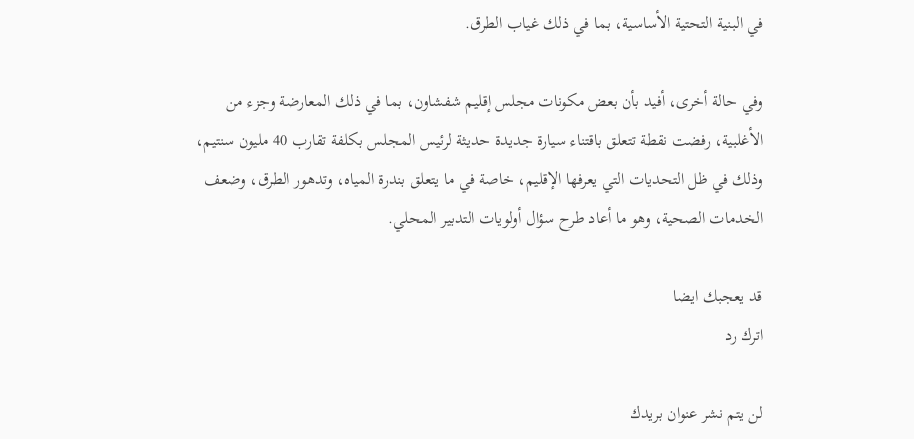في البنية التحتية الأساسية، بما في ذلك غياب الطرق.

وفي حالة أخرى، أفيد بأن بعض مكونات مجلس إقليم شفشاون، بما في ذلك المعارضة وجزء من الأغلبية، رفضت نقطة تتعلق باقتناء سيارة جديدة حديثة لرئيس المجلس بكلفة تقارب 40 مليون سنتيم، وذلك في ظل التحديات التي يعرفها الإقليم، خاصة في ما يتعلق بندرة المياه، وتدهور الطرق، وضعف الخدمات الصحية، وهو ما أعاد طرح سؤال أولويات التدبير المحلي.

قد يعجبك ايضا
اترك رد

لن يتم نشر عنوان بريدك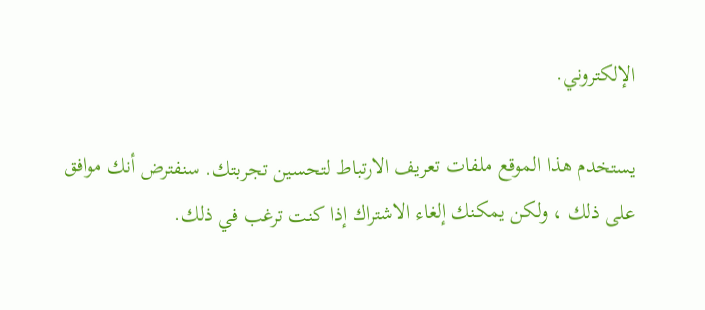الإلكتروني.

يستخدم هذا الموقع ملفات تعريف الارتباط لتحسين تجربتك. سنفترض أنك موافق على ذلك ، ولكن يمكنك إلغاء الاشتراك إذا كنت ترغب في ذلك.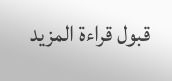قبول قراءة المزيد